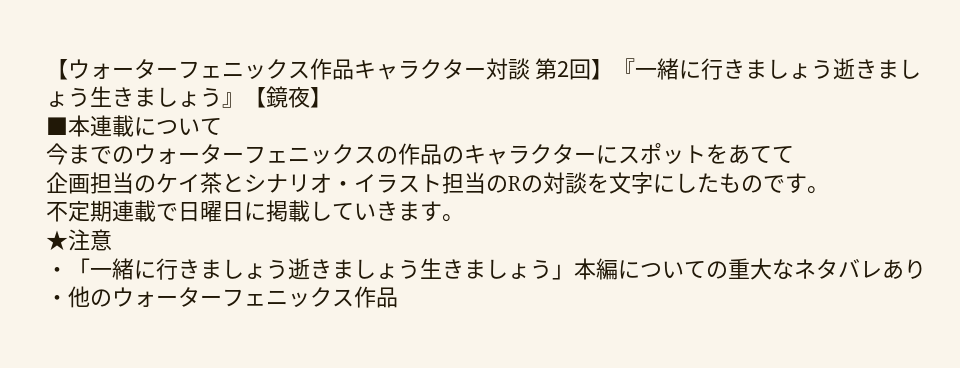【ウォーターフェニックス作品キャラクター対談 第2回】『一緒に行きましょう逝きましょう生きましょう』【鏡夜】
■本連載について
今までのウォーターフェニックスの作品のキャラクターにスポットをあてて
企画担当のケイ茶とシナリオ・イラスト担当のRの対談を文字にしたものです。
不定期連載で日曜日に掲載していきます。
★注意
・「一緒に行きましょう逝きましょう生きましょう」本編についての重大なネタバレあり
・他のウォーターフェニックス作品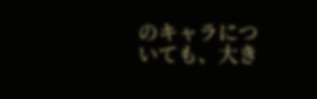のキャラについても、大き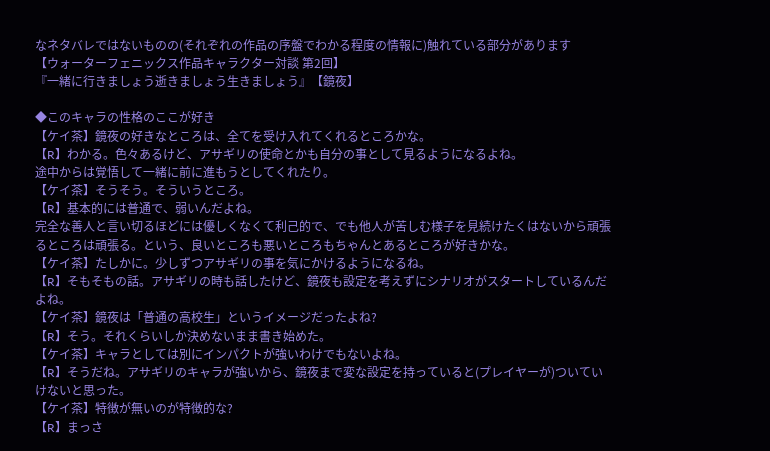なネタバレではないものの(それぞれの作品の序盤でわかる程度の情報に)触れている部分があります
【ウォーターフェニックス作品キャラクター対談 第2回】
『一緒に行きましょう逝きましょう生きましょう』【鏡夜】

◆このキャラの性格のここが好き
【ケイ茶】鏡夜の好きなところは、全てを受け入れてくれるところかな。
【R】わかる。色々あるけど、アサギリの使命とかも自分の事として見るようになるよね。
途中からは覚悟して一緒に前に進もうとしてくれたり。
【ケイ茶】そうそう。そういうところ。
【R】基本的には普通で、弱いんだよね。
完全な善人と言い切るほどには優しくなくて利己的で、でも他人が苦しむ様子を見続けたくはないから頑張るところは頑張る。という、良いところも悪いところもちゃんとあるところが好きかな。
【ケイ茶】たしかに。少しずつアサギリの事を気にかけるようになるね。
【R】そもそもの話。アサギリの時も話したけど、鏡夜も設定を考えずにシナリオがスタートしているんだよね。
【ケイ茶】鏡夜は「普通の高校生」というイメージだったよね?
【R】そう。それくらいしか決めないまま書き始めた。
【ケイ茶】キャラとしては別にインパクトが強いわけでもないよね。
【R】そうだね。アサギリのキャラが強いから、鏡夜まで変な設定を持っていると(プレイヤーが)ついていけないと思った。
【ケイ茶】特徴が無いのが特徴的な?
【R】まっさ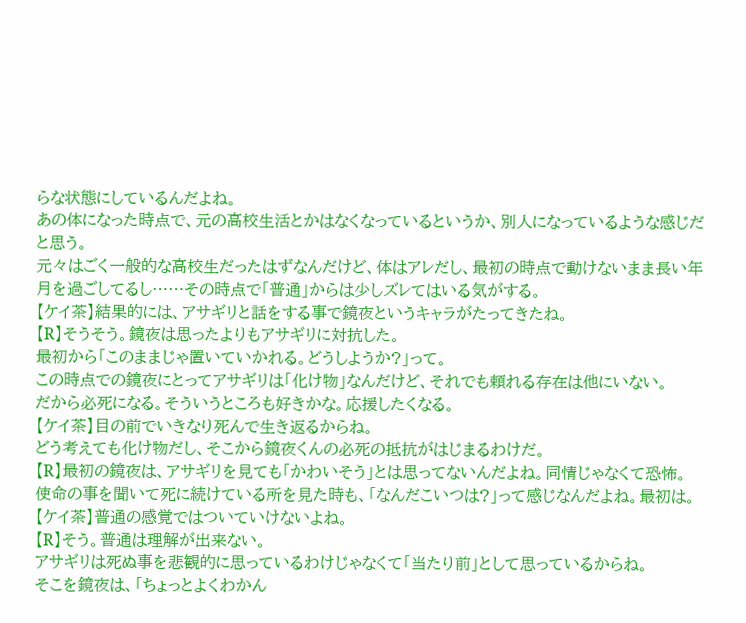らな状態にしているんだよね。
あの体になった時点で、元の高校生活とかはなくなっているというか、別人になっているような感じだと思う。
元々はごく一般的な高校生だったはずなんだけど、体はアレだし、最初の時点で動けないまま長い年月を過ごしてるし……その時点で「普通」からは少しズレてはいる気がする。
【ケイ茶】結果的には、アサギリと話をする事で鏡夜というキャラがたってきたね。
【R】そうそう。鏡夜は思ったよりもアサギリに対抗した。
最初から「このままじゃ置いていかれる。どうしようか?」って。
この時点での鏡夜にとってアサギリは「化け物」なんだけど、それでも頼れる存在は他にいない。
だから必死になる。そういうところも好きかな。応援したくなる。
【ケイ茶】目の前でいきなり死んで生き返るからね。
どう考えても化け物だし、そこから鏡夜くんの必死の抵抗がはじまるわけだ。
【R】最初の鏡夜は、アサギリを見ても「かわいそう」とは思ってないんだよね。同情じゃなくて恐怖。
使命の事を聞いて死に続けている所を見た時も、「なんだこいつは?」って感じなんだよね。最初は。
【ケイ茶】普通の感覚ではついていけないよね。
【R】そう。普通は理解が出来ない。
アサギリは死ぬ事を悲観的に思っているわけじゃなくて「当たり前」として思っているからね。
そこを鏡夜は、「ちょっとよくわかん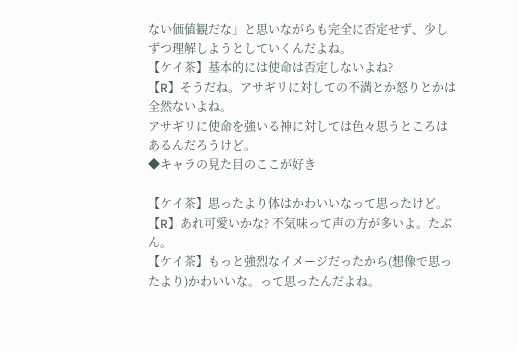ない価値観だな」と思いながらも完全に否定せず、少しずつ理解しようとしていくんだよね。
【ケイ茶】基本的には使命は否定しないよね?
【R】そうだね。アサギリに対しての不満とか怒りとかは全然ないよね。
アサギリに使命を強いる神に対しては色々思うところはあるんだろうけど。
◆キャラの見た目のここが好き

【ケイ茶】思ったより体はかわいいなって思ったけど。
【R】あれ可愛いかな? 不気味って声の方が多いよ。たぶん。
【ケイ茶】もっと強烈なイメージだったから(想像で思ったより)かわいいな。って思ったんだよね。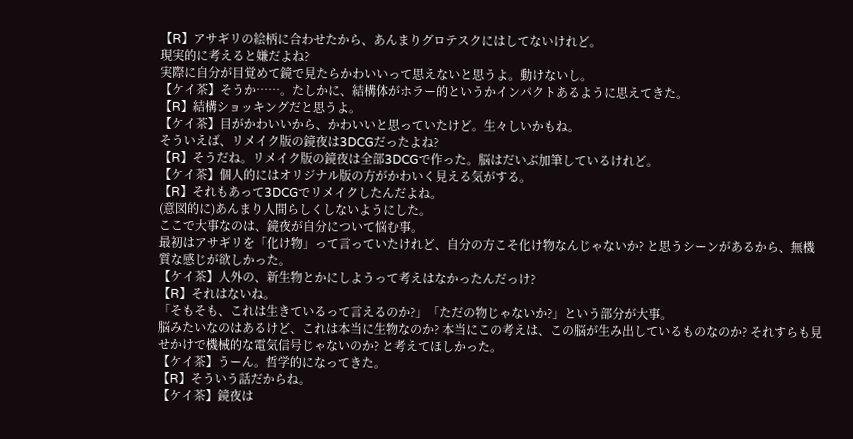【R】アサギリの絵柄に合わせたから、あんまりグロテスクにはしてないけれど。
現実的に考えると嫌だよね?
実際に自分が目覚めて鏡で見たらかわいいって思えないと思うよ。動けないし。
【ケイ茶】そうか……。たしかに、結構体がホラー的というかインパクトあるように思えてきた。
【R】結構ショッキングだと思うよ。
【ケイ茶】目がかわいいから、かわいいと思っていたけど。生々しいかもね。
そういえば、リメイク版の鏡夜は3DCGだったよね?
【R】そうだね。リメイク版の鏡夜は全部3DCGで作った。脳はだいぶ加筆しているけれど。
【ケイ茶】個人的にはオリジナル版の方がかわいく見える気がする。
【R】それもあって3DCGでリメイクしたんだよね。
(意図的に)あんまり人間らしくしないようにした。
ここで大事なのは、鏡夜が自分について悩む事。
最初はアサギリを「化け物」って言っていたけれど、自分の方こそ化け物なんじゃないか? と思うシーンがあるから、無機質な感じが欲しかった。
【ケイ茶】人外の、新生物とかにしようって考えはなかったんだっけ?
【R】それはないね。
「そもそも、これは生きているって言えるのか?」「ただの物じゃないか?」という部分が大事。
脳みたいなのはあるけど、これは本当に生物なのか? 本当にこの考えは、この脳が生み出しているものなのか? それすらも見せかけで機械的な電気信号じゃないのか? と考えてほしかった。
【ケイ茶】うーん。哲学的になってきた。
【R】そういう話だからね。
【ケイ茶】鏡夜は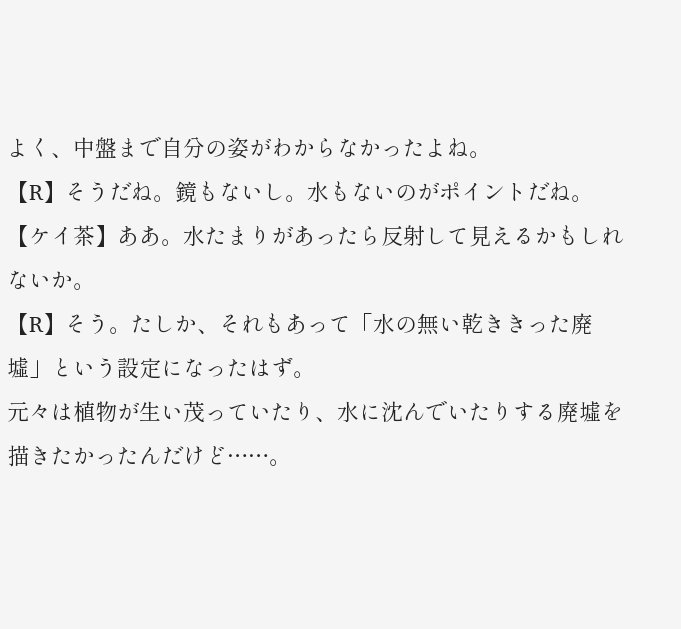よく、中盤まで自分の姿がわからなかったよね。
【R】そうだね。鏡もないし。水もないのがポイントだね。
【ケイ茶】ああ。水たまりがあったら反射して見えるかもしれないか。
【R】そう。たしか、それもあって「水の無い乾ききった廃墟」という設定になったはず。
元々は植物が生い茂っていたり、水に沈んでいたりする廃墟を描きたかったんだけど……。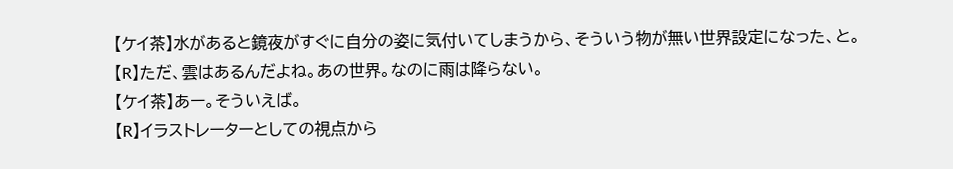【ケイ茶】水があると鏡夜がすぐに自分の姿に気付いてしまうから、そういう物が無い世界設定になった、と。
【R】ただ、雲はあるんだよね。あの世界。なのに雨は降らない。
【ケイ茶】あー。そういえば。
【R】イラストレーターとしての視点から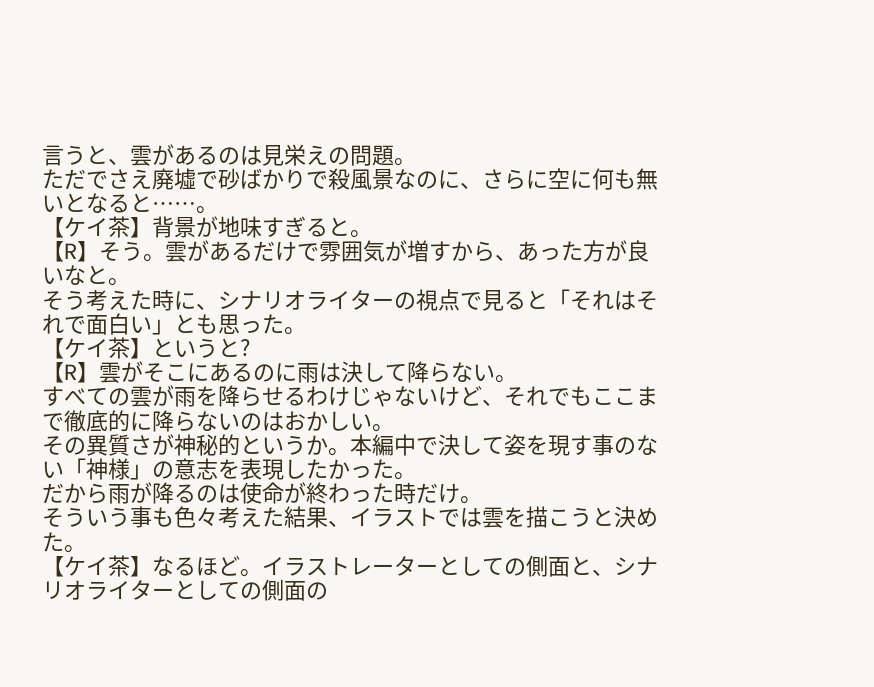言うと、雲があるのは見栄えの問題。
ただでさえ廃墟で砂ばかりで殺風景なのに、さらに空に何も無いとなると……。
【ケイ茶】背景が地味すぎると。
【R】そう。雲があるだけで雰囲気が増すから、あった方が良いなと。
そう考えた時に、シナリオライターの視点で見ると「それはそれで面白い」とも思った。
【ケイ茶】というと?
【R】雲がそこにあるのに雨は決して降らない。
すべての雲が雨を降らせるわけじゃないけど、それでもここまで徹底的に降らないのはおかしい。
その異質さが神秘的というか。本編中で決して姿を現す事のない「神様」の意志を表現したかった。
だから雨が降るのは使命が終わった時だけ。
そういう事も色々考えた結果、イラストでは雲を描こうと決めた。
【ケイ茶】なるほど。イラストレーターとしての側面と、シナリオライターとしての側面の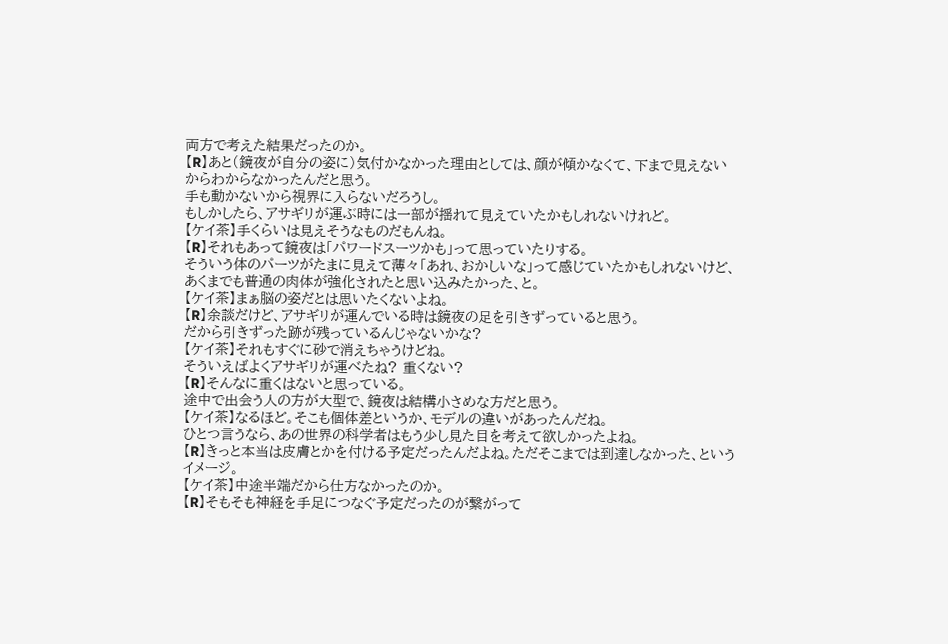両方で考えた結果だったのか。
【R】あと(鏡夜が自分の姿に)気付かなかった理由としては、顔が傾かなくて、下まで見えないからわからなかったんだと思う。
手も動かないから視界に入らないだろうし。
もしかしたら、アサギリが運ぶ時には一部が揺れて見えていたかもしれないけれど。
【ケイ茶】手くらいは見えそうなものだもんね。
【R】それもあって鏡夜は「パワードスーツかも」って思っていたりする。
そういう体のパーツがたまに見えて薄々「あれ、おかしいな」って感じていたかもしれないけど、あくまでも普通の肉体が強化されたと思い込みたかった、と。
【ケイ茶】まぁ脳の姿だとは思いたくないよね。
【R】余談だけど、アサギリが運んでいる時は鏡夜の足を引きずっていると思う。
だから引きずった跡が残っているんじゃないかな?
【ケイ茶】それもすぐに砂で消えちゃうけどね。
そういえばよくアサギリが運べたね? 重くない?
【R】そんなに重くはないと思っている。
途中で出会う人の方が大型で、鏡夜は結構小さめな方だと思う。
【ケイ茶】なるほど。そこも個体差というか、モデルの違いがあったんだね。
ひとつ言うなら、あの世界の科学者はもう少し見た目を考えて欲しかったよね。
【R】きっと本当は皮膚とかを付ける予定だったんだよね。ただそこまでは到達しなかった、というイメージ。
【ケイ茶】中途半端だから仕方なかったのか。
【R】そもそも神経を手足につなぐ予定だったのが繋がって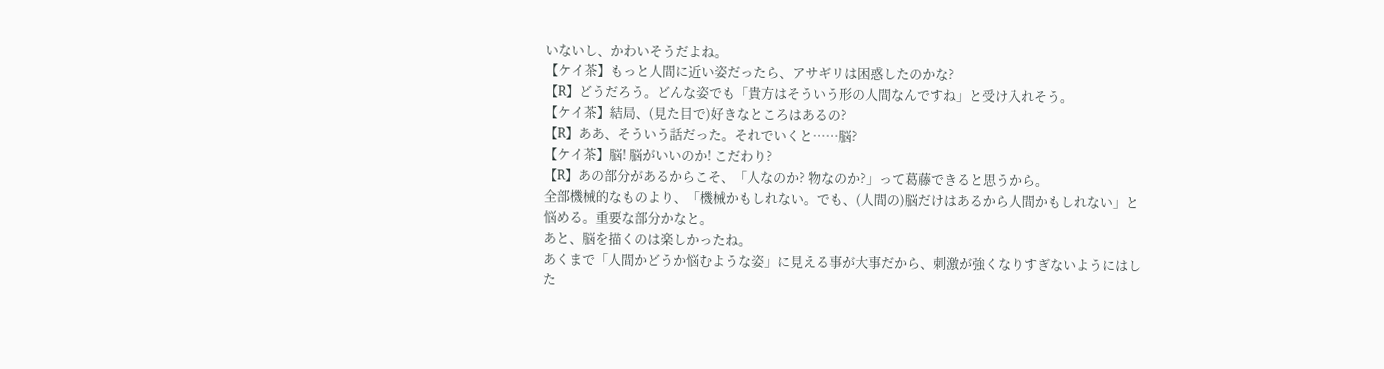いないし、かわいそうだよね。
【ケイ茶】もっと人間に近い姿だったら、アサギリは困惑したのかな?
【R】どうだろう。どんな姿でも「貴方はそういう形の人間なんですね」と受け入れそう。
【ケイ茶】結局、(見た目で)好きなところはあるの?
【R】ああ、そういう話だった。それでいくと……脳?
【ケイ茶】脳! 脳がいいのか! こだわり?
【R】あの部分があるからこそ、「人なのか? 物なのか?」って葛藤できると思うから。
全部機械的なものより、「機械かもしれない。でも、(人間の)脳だけはあるから人間かもしれない」と悩める。重要な部分かなと。
あと、脳を描くのは楽しかったね。
あくまで「人間かどうか悩むような姿」に見える事が大事だから、刺激が強くなりすぎないようにはした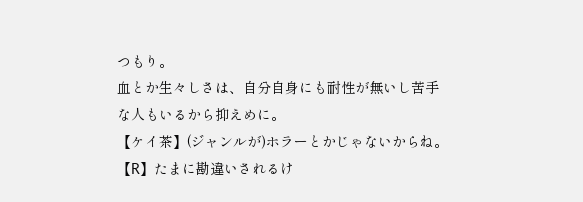つもり。
血とか生々しさは、自分自身にも耐性が無いし苦手な人もいるから抑えめに。
【ケイ茶】(ジャンルが)ホラーとかじゃないからね。
【R】たまに勘違いされるけ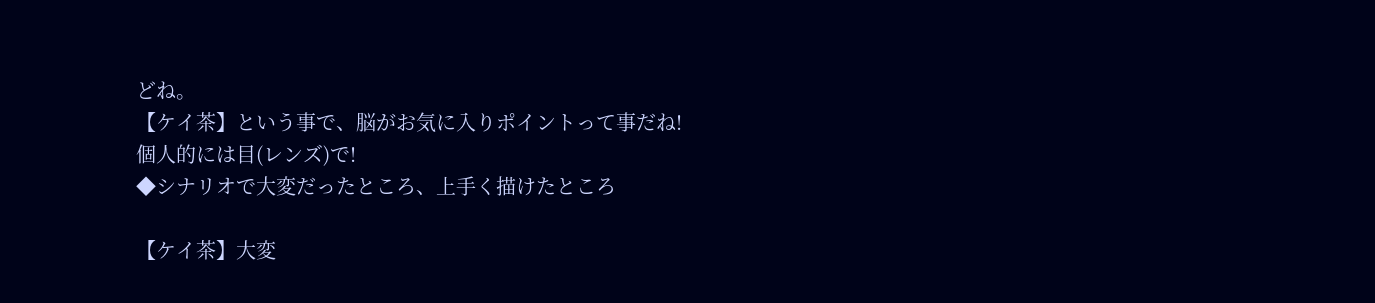どね。
【ケイ茶】という事で、脳がお気に入りポイントって事だね!
個人的には目(レンズ)で!
◆シナリオで大変だったところ、上手く描けたところ

【ケイ茶】大変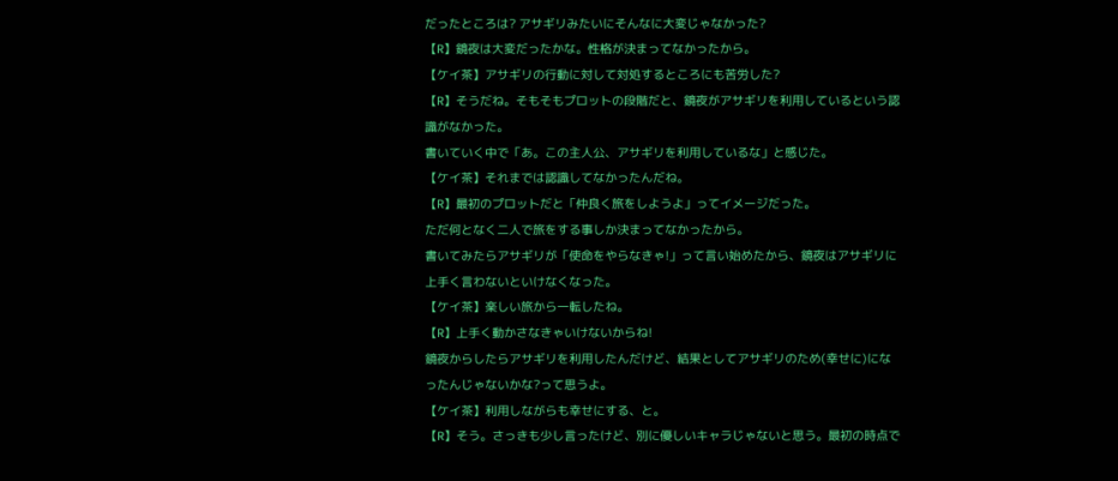だったところは? アサギリみたいにそんなに大変じゃなかった?
【R】鏡夜は大変だったかな。性格が決まってなかったから。
【ケイ茶】アサギリの行動に対して対処するところにも苦労した?
【R】そうだね。そもそもプロットの段階だと、鏡夜がアサギリを利用しているという認識がなかった。
書いていく中で「あ。この主人公、アサギリを利用しているな」と感じた。
【ケイ茶】それまでは認識してなかったんだね。
【R】最初のプロットだと「仲良く旅をしようよ」ってイメージだった。
ただ何となく二人で旅をする事しか決まってなかったから。
書いてみたらアサギリが「使命をやらなきゃ!」って言い始めたから、鏡夜はアサギリに上手く言わないといけなくなった。
【ケイ茶】楽しい旅から一転したね。
【R】上手く動かさなきゃいけないからね!
鏡夜からしたらアサギリを利用したんだけど、結果としてアサギリのため(幸せに)になったんじゃないかな?って思うよ。
【ケイ茶】利用しながらも幸せにする、と。
【R】そう。さっきも少し言ったけど、別に優しいキャラじゃないと思う。最初の時点で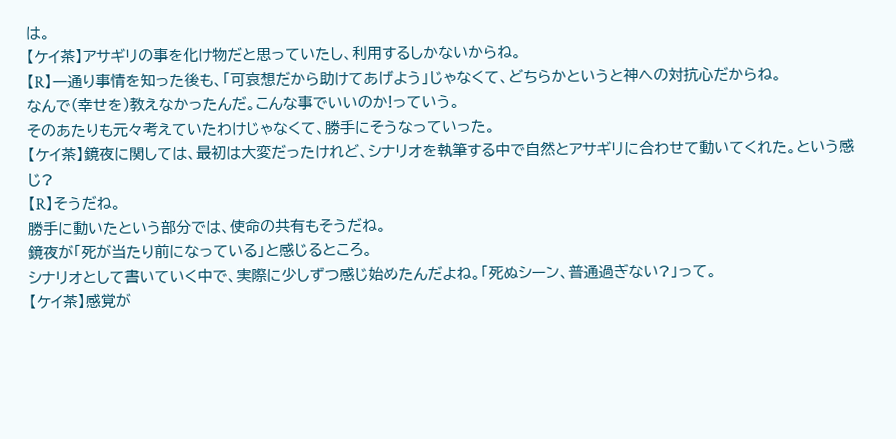は。
【ケイ茶】アサギリの事を化け物だと思っていたし、利用するしかないからね。
【R】一通り事情を知った後も、「可哀想だから助けてあげよう」じゃなくて、どちらかというと神への対抗心だからね。
なんで(幸せを)教えなかったんだ。こんな事でいいのか!っていう。
そのあたりも元々考えていたわけじゃなくて、勝手にそうなっていった。
【ケイ茶】鏡夜に関しては、最初は大変だったけれど、シナリオを執筆する中で自然とアサギリに合わせて動いてくれた。という感じ?
【R】そうだね。
勝手に動いたという部分では、使命の共有もそうだね。
鏡夜が「死が当たり前になっている」と感じるところ。
シナリオとして書いていく中で、実際に少しずつ感じ始めたんだよね。「死ぬシーン、普通過ぎない?」って。
【ケイ茶】感覚が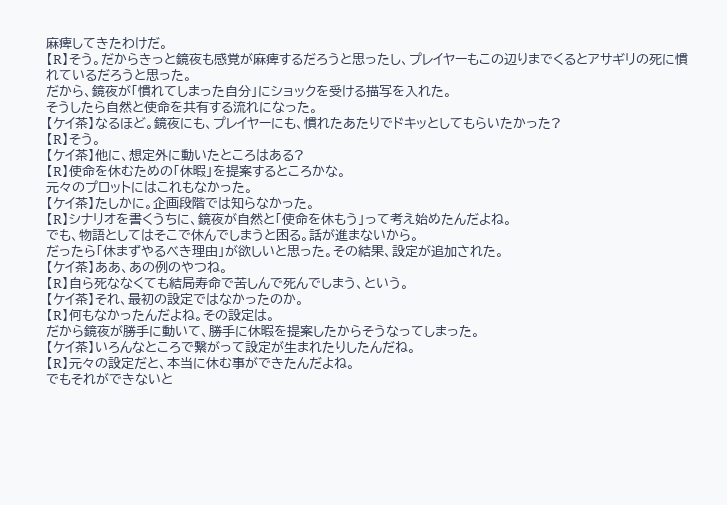麻痺してきたわけだ。
【R】そう。だからきっと鏡夜も感覚が麻痺するだろうと思ったし、プレイヤーもこの辺りまでくるとアサギリの死に慣れているだろうと思った。
だから、鏡夜が「慣れてしまった自分」にショックを受ける描写を入れた。
そうしたら自然と使命を共有する流れになった。
【ケイ茶】なるほど。鏡夜にも、プレイヤーにも、慣れたあたりでドキッとしてもらいたかった?
【R】そう。
【ケイ茶】他に、想定外に動いたところはある?
【R】使命を休むための「休暇」を提案するところかな。
元々のプロットにはこれもなかった。
【ケイ茶】たしかに。企画段階では知らなかった。
【R】シナリオを書くうちに、鏡夜が自然と「使命を休もう」って考え始めたんだよね。
でも、物語としてはそこで休んでしまうと困る。話が進まないから。
だったら「休まずやるべき理由」が欲しいと思った。その結果、設定が追加された。
【ケイ茶】ああ、あの例のやつね。
【R】自ら死ななくても結局寿命で苦しんで死んでしまう、という。
【ケイ茶】それ、最初の設定ではなかったのか。
【R】何もなかったんだよね。その設定は。
だから鏡夜が勝手に動いて、勝手に休暇を提案したからそうなってしまった。
【ケイ茶】いろんなところで繋がって設定が生まれたりしたんだね。
【R】元々の設定だと、本当に休む事ができたんだよね。
でもそれができないと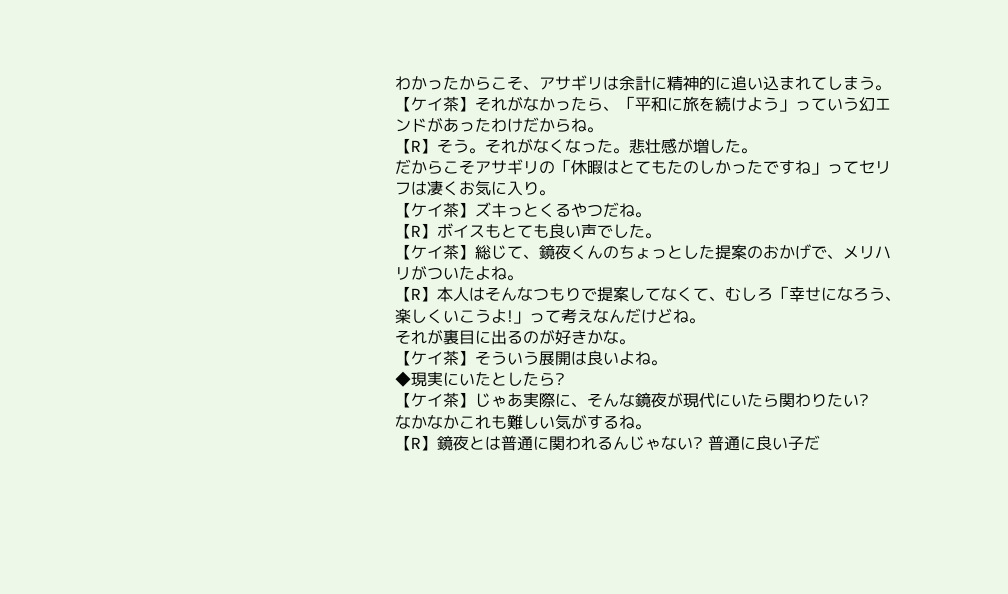わかったからこそ、アサギリは余計に精神的に追い込まれてしまう。
【ケイ茶】それがなかったら、「平和に旅を続けよう」っていう幻エンドがあったわけだからね。
【R】そう。それがなくなった。悲壮感が増した。
だからこそアサギリの「休暇はとてもたのしかったですね」ってセリフは凄くお気に入り。
【ケイ茶】ズキっとくるやつだね。
【R】ボイスもとても良い声でした。
【ケイ茶】総じて、鏡夜くんのちょっとした提案のおかげで、メリハリがついたよね。
【R】本人はそんなつもりで提案してなくて、むしろ「幸せになろう、楽しくいこうよ!」って考えなんだけどね。
それが裏目に出るのが好きかな。
【ケイ茶】そういう展開は良いよね。
◆現実にいたとしたら?
【ケイ茶】じゃあ実際に、そんな鏡夜が現代にいたら関わりたい?
なかなかこれも難しい気がするね。
【R】鏡夜とは普通に関われるんじゃない? 普通に良い子だ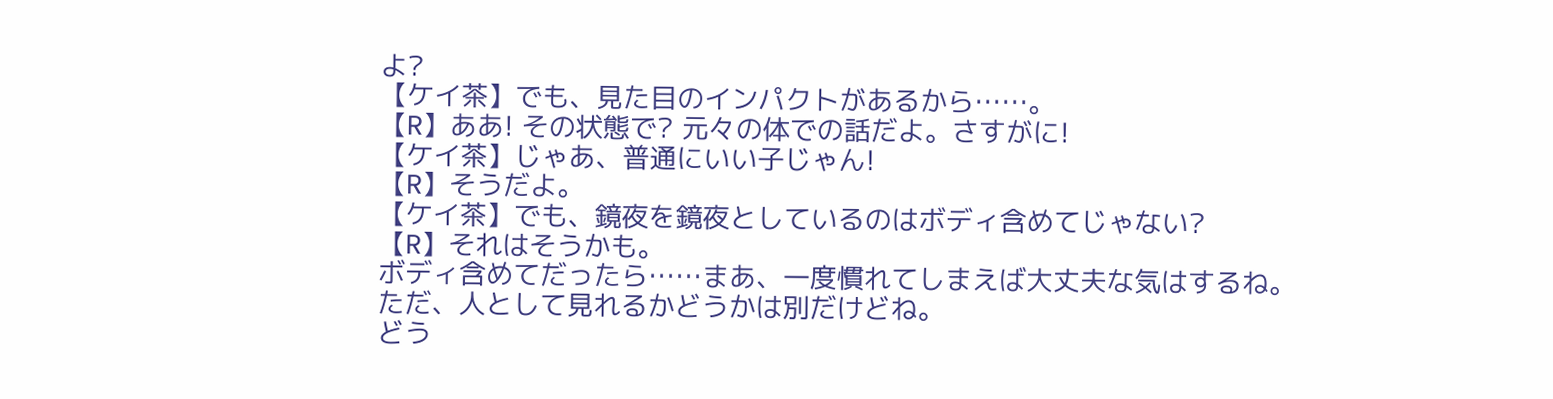よ?
【ケイ茶】でも、見た目のインパクトがあるから……。
【R】ああ! その状態で? 元々の体での話だよ。さすがに!
【ケイ茶】じゃあ、普通にいい子じゃん!
【R】そうだよ。
【ケイ茶】でも、鏡夜を鏡夜としているのはボディ含めてじゃない?
【R】それはそうかも。
ボディ含めてだったら……まあ、一度慣れてしまえば大丈夫な気はするね。
ただ、人として見れるかどうかは別だけどね。
どう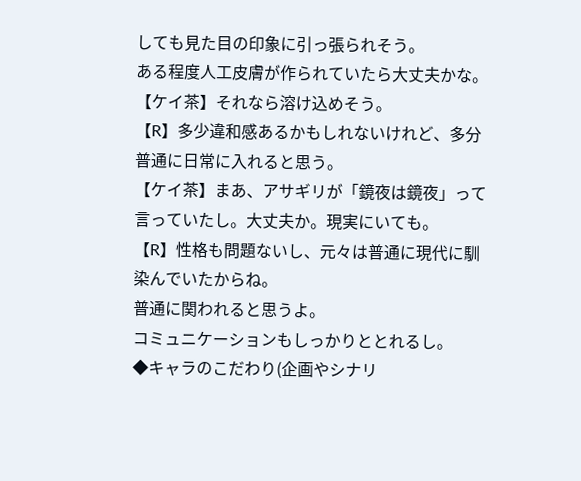しても見た目の印象に引っ張られそう。
ある程度人工皮膚が作られていたら大丈夫かな。
【ケイ茶】それなら溶け込めそう。
【R】多少違和感あるかもしれないけれど、多分普通に日常に入れると思う。
【ケイ茶】まあ、アサギリが「鏡夜は鏡夜」って言っていたし。大丈夫か。現実にいても。
【R】性格も問題ないし、元々は普通に現代に馴染んでいたからね。
普通に関われると思うよ。
コミュニケーションもしっかりととれるし。
◆キャラのこだわり(企画やシナリ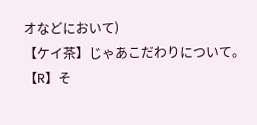オなどにおいて)
【ケイ茶】じゃあこだわりについて。
【R】そ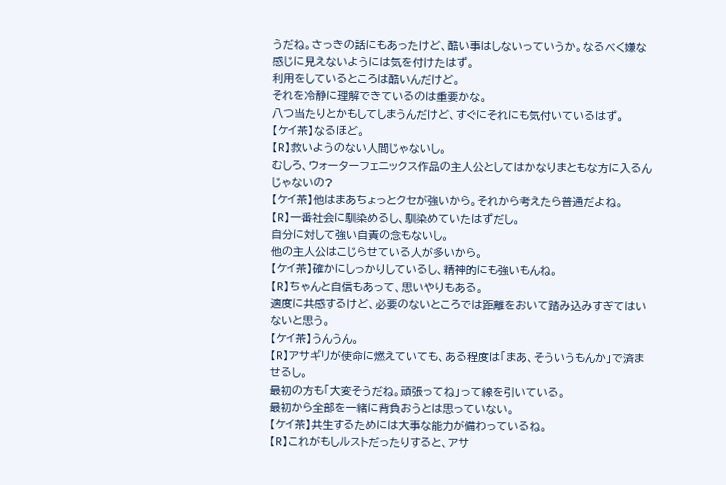うだね。さっきの話にもあったけど、酷い事はしないっていうか。なるべく嫌な感じに見えないようには気を付けたはず。
利用をしているところは酷いんだけど。
それを冷静に理解できているのは重要かな。
八つ当たりとかもしてしまうんだけど、すぐにそれにも気付いているはず。
【ケイ茶】なるほど。
【R】救いようのない人間じゃないし。
むしろ、ウォーターフェニックス作品の主人公としてはかなりまともな方に入るんじゃないの?
【ケイ茶】他はまあちょっとクセが強いから。それから考えたら普通だよね。
【R】一番社会に馴染めるし、馴染めていたはずだし。
自分に対して強い自責の念もないし。
他の主人公はこじらせている人が多いから。
【ケイ茶】確かにしっかりしているし、精神的にも強いもんね。
【R】ちゃんと自信もあって、思いやりもある。
適度に共感するけど、必要のないところでは距離をおいて踏み込みすぎてはいないと思う。
【ケイ茶】うんうん。
【R】アサギリが使命に燃えていても、ある程度は「まあ、そういうもんか」で済ませるし。
最初の方も「大変そうだね。頑張ってね」って線を引いている。
最初から全部を一緒に背負おうとは思っていない。
【ケイ茶】共生するためには大事な能力が備わっているね。
【R】これがもしルストだったりすると、アサ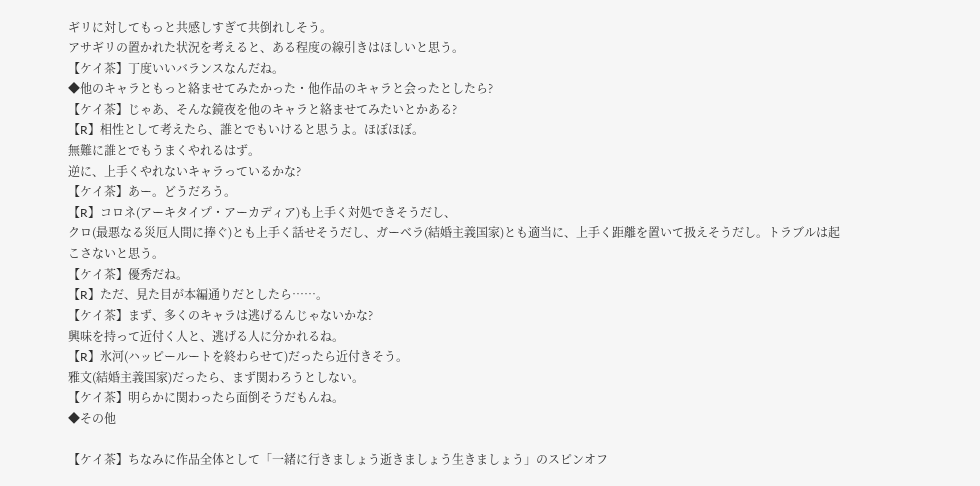ギリに対してもっと共感しすぎて共倒れしそう。
アサギリの置かれた状況を考えると、ある程度の線引きはほしいと思う。
【ケイ茶】丁度いいバランスなんだね。
◆他のキャラともっと絡ませてみたかった・他作品のキャラと会ったとしたら?
【ケイ茶】じゃあ、そんな鏡夜を他のキャラと絡ませてみたいとかある?
【R】相性として考えたら、誰とでもいけると思うよ。ほぼほぼ。
無難に誰とでもうまくやれるはず。
逆に、上手くやれないキャラっているかな?
【ケイ茶】あー。どうだろう。
【R】コロネ(アーキタイプ・アーカディア)も上手く対処できそうだし、
クロ(最悪なる災厄人間に捧ぐ)とも上手く話せそうだし、ガーベラ(結婚主義国家)とも適当に、上手く距離を置いて扱えそうだし。トラブルは起こさないと思う。
【ケイ茶】優秀だね。
【R】ただ、見た目が本編通りだとしたら……。
【ケイ茶】まず、多くのキャラは逃げるんじゃないかな?
興味を持って近付く人と、逃げる人に分かれるね。
【R】氷河(ハッピールートを終わらせて)だったら近付きそう。
雅文(結婚主義国家)だったら、まず関わろうとしない。
【ケイ茶】明らかに関わったら面倒そうだもんね。
◆その他

【ケイ茶】ちなみに作品全体として「一緒に行きましょう逝きましょう生きましょう」のスピンオフ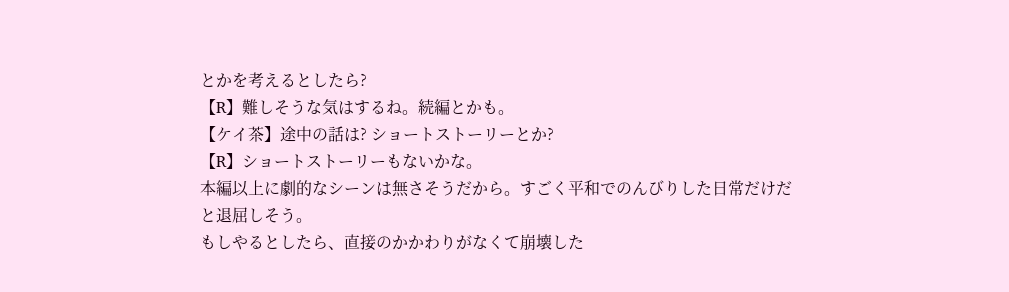とかを考えるとしたら?
【R】難しそうな気はするね。続編とかも。
【ケイ茶】途中の話は? ショートストーリーとか?
【R】ショートストーリーもないかな。
本編以上に劇的なシーンは無さそうだから。すごく平和でのんびりした日常だけだと退屈しそう。
もしやるとしたら、直接のかかわりがなくて崩壊した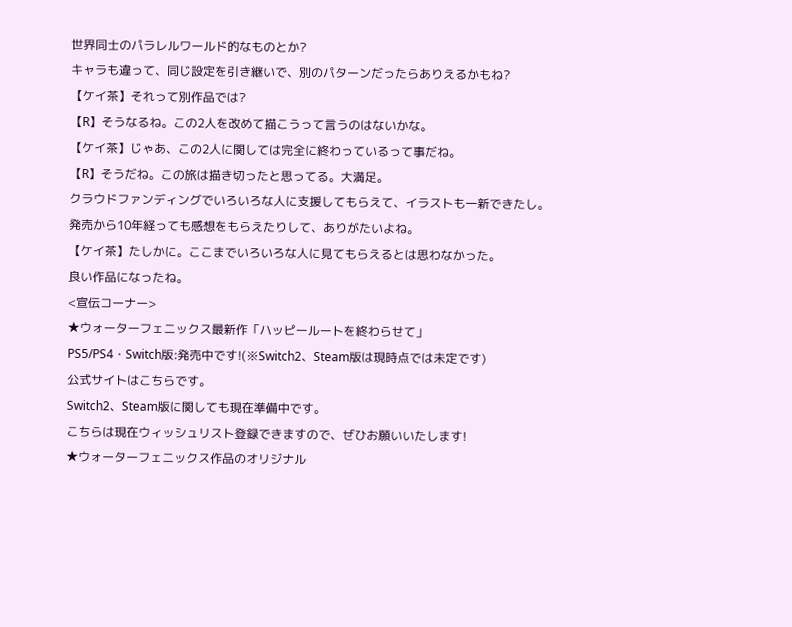世界同士のパラレルワールド的なものとか?
キャラも違って、同じ設定を引き継いで、別のパターンだったらありえるかもね?
【ケイ茶】それって別作品では?
【R】そうなるね。この2人を改めて描こうって言うのはないかな。
【ケイ茶】じゃあ、この2人に関しては完全に終わっているって事だね。
【R】そうだね。この旅は描き切ったと思ってる。大満足。
クラウドファンディングでいろいろな人に支援してもらえて、イラストも一新できたし。
発売から10年経っても感想をもらえたりして、ありがたいよね。
【ケイ茶】たしかに。ここまでいろいろな人に見てもらえるとは思わなかった。
良い作品になったね。
<宣伝コーナー>
★ウォーターフェニックス最新作「ハッピールートを終わらせて」
PS5/PS4・Switch版:発売中です!(※Switch2、Steam版は現時点では未定です)
公式サイトはこちらです。
Switch2、Steam版に関しても現在準備中です。
こちらは現在ウィッシュリスト登録できますので、ぜひお願いいたします!
★ウォーターフェニックス作品のオリジナル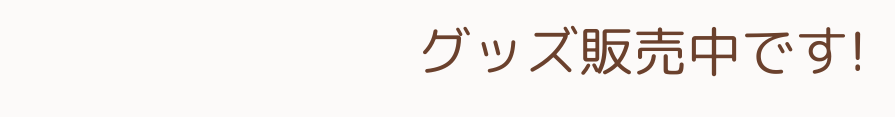グッズ販売中です!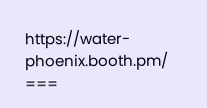https://water-phoenix.booth.pm/
===